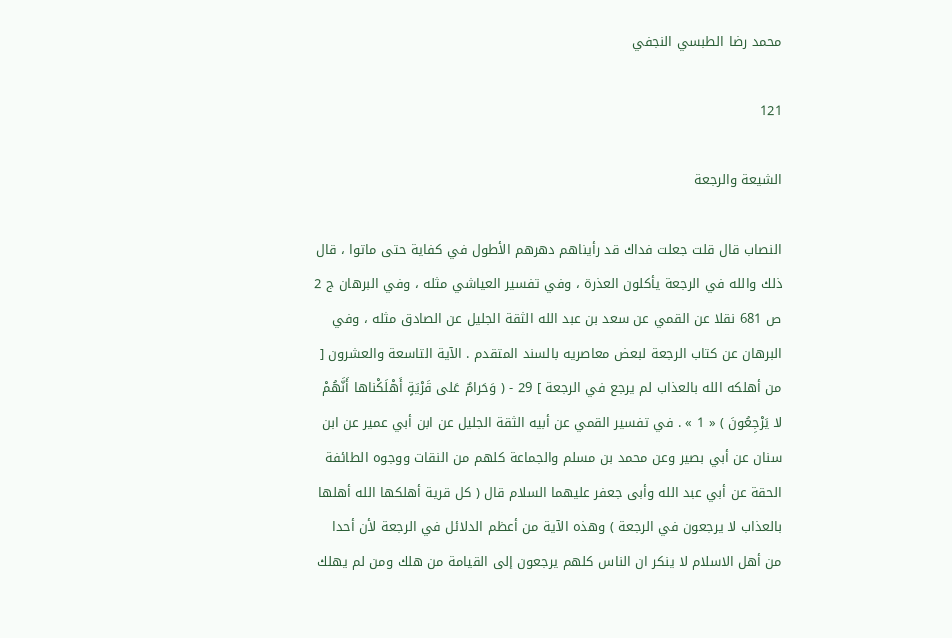محمد رضا الطبسي النجفي

121

الشيعة والرجعة

النصاب قال قلت جعلت فداك قد رأيناهم دهرهم الأطول في كفاية حتى ماتوا ، قال ذلك والله في الرجعة يأكلون العذرة ، وفي تفسير العياشي مثله ، وفي البرهان ج 2 ص 681 نقلا عن القمي عن سعد بن عبد الله الثقة الجليل عن الصادق مثله ، وفي البرهان عن كتاب الرجعة لبعض معاصريه بالسند المتقدم . الآية التاسعة والعشرون [ من أهلكه الله بالعذاب لم يرجع في الرجعة ] 29 - ( وَحَرامٌ عَلى قَرْيَةٍ أَهْلَكْناها أَنَّهُمْ لا يَرْجِعُونَ ) « 1 » . في تفسير القمي عن أبيه الثقة الجليل عن ابن أبي عمير عن ابن سنان عن أبي بصير وعن محمد بن مسلم والجماعة كلهم من النقات ووجوه الطائفة الحقة عن أبي عبد الله وأبى جعفر عليهما السلام قال ( كل قرية أهلكها الله أهلها بالعذاب لا يرجعون في الرجعة ) وهذه الآية من أعظم الدلائل في الرجعة لأن أحدا من أهل الاسلام لا ينكر ان الناس كلهم يرجعون إلى القيامة من هلك ومن لم يهلك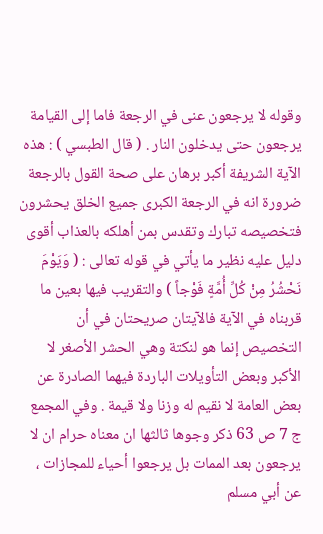وقوله لا يرجعون عنى في الرجعة فاما إلى القيامة يرجعون حتى يدخلون النار . ( قال الطبسي ) : هذه الآية الشريفة أكبر برهان على صحة القول بالرجعة ضرورة انه في الرجعة الكبرى جميع الخلق يحشرون فتخصيصه تبارك وتقدس بمن أهلكه بالعذاب أقوى دليل عليه نظير ما يأتي في قوله تعالى : ( وَيَوْمَ نَحْشُرُ مِنْ كُلِّ أُمَّةٍ فَوْجاً ) والتقريب فيها بعين ما قربناه في الآية فالآيتان صريحتان في أن التخصيص إنما هو لنكتة وهي الحشر الأصغر لا الأكبر وبعض التأويلات الباردة فيهما الصادرة عن بعض العامة لا نقيم له وزنا ولا قيمة . وفي المجمع ج 7 ص 63 ذكر وجوها ثالثها ان معناه حرام ان لا يرجعون بعد الممات بل يرجعوا أحياء للمجازات ، عن أبي مسلم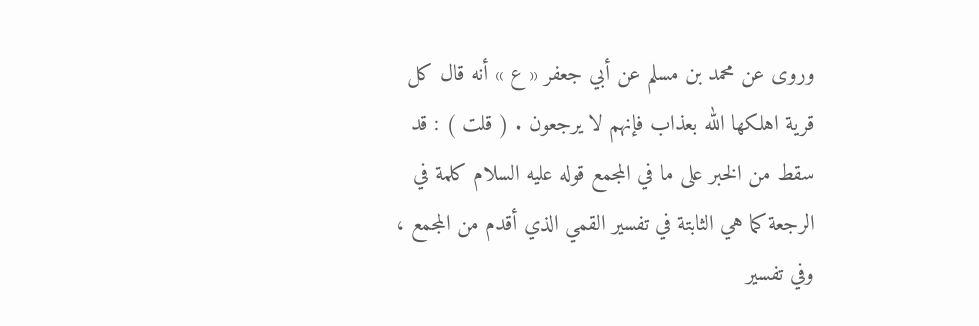وروى عن محمد بن مسلم عن أبي جعفر « ع » أنه قال كل قرية اهلكها الله بعذاب فإنهم لا يرجعون . ( قلت ) : قد سقط من الخبر على ما في المجمع قوله عليه السلام كلمة في الرجعة كما هي الثابتة في تفسير القمي الذي أقدم من المجمع ، وفي تفسير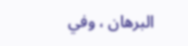البرهان ، وفي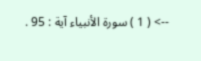--> ( 1 ) سورة الأنبياء آية : 95 .